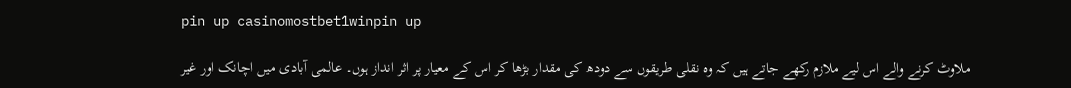pin up casinomostbet1winpin up

ملاوٹ کرنے والے اس لیے ملازم رکھے جاتے ہیں کہ وہ نقلی طریقوں سے دودھ کی مقدار بڑھا کر اس کے معیار پر اثر انداز ہوں۔ عالمی آبادی میں اچانک اور غیر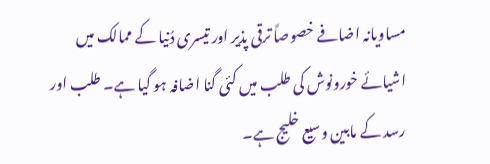مساویانہ اضافے خصوصاً ترقی پذیر اور تیسری دُنیا کے ممالک میں اشیائے خورونوش کی طلب میں کئی گنا اضافہ ہو گیا ہے۔ طلب اور رسد کے مابین وسیع خلیج ہے۔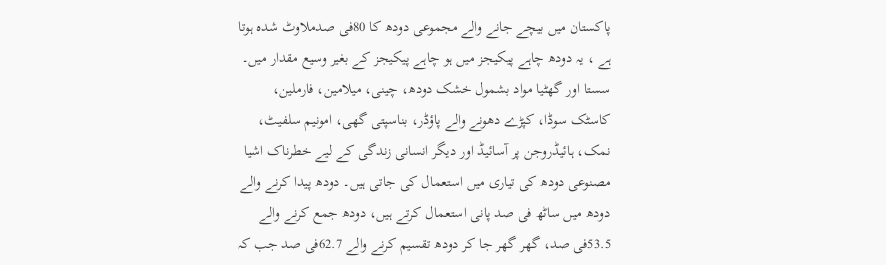پاکستان میں بیچے جانے والے مجموعی دودھ کا 80فی صدملاوٹ شدہ ہوتا ہے ، یہ دودھ چاہے پیکیجز میں ہو چاہے پیکیجز کے بغیر وسیع مقدار میں۔ سستا اور گھٹیا مواد بشمول خشک دودھ، چینی، میلامین، فارملین، کاسٹک سوڈا، کپڑے دھونے والے پاؤڈر، بناسپتی گھی، امونیم سلفیٹ، نمک، ہائیڈروجن پر آسائیڈ اور دیگر انسانی زندگی کے لیے خطرناک اشیا مصنوعی دودھ کی تیاری میں استعمال کی جاتی ہیں۔ دودھ پیدا کرنے والے دودھ میں ساٹھ فی صد پانی استعمال کرتے ہیں، دودھ جمع کرنے والے 53.5فی صد، گھر گھر جا کر دودھ تقسیم کرنے والے 62.7فی صد جب کہ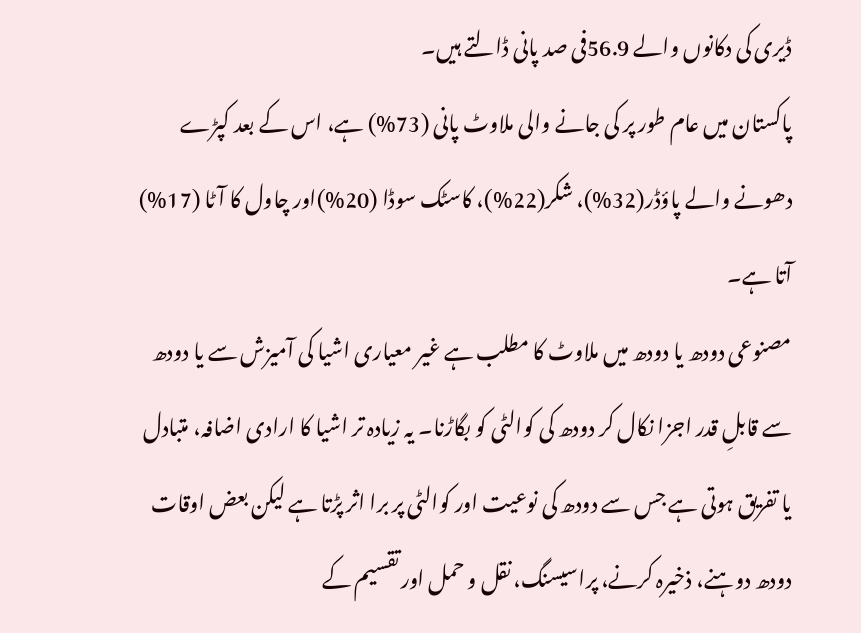ڈیری کی دکانوں والے 56.9فی صد پانی ڈالتے ہیں۔
پاکستان میں عام طور پر کی جانے والی ملاوٹ پانی (73%) ہے، اس کے بعد کپڑے دھونے والے پاؤڈر(32%)، شکر(22%)، کاسٹک سوڈا (20%)اور چاول کا آٹا (17%) آتا ہے۔
مصنوعی دودھ یا دودھ میں ملاوٹ کا مطلب ہے غیر معیاری اشیا کی آمیزش سے یا دودھ سے قابلِ قدر اجزا نکال کر دودھ کی کوالٹی کو بگاڑنا۔ یہ زیادہ تر اشیا کا ارادی اضافہ، متبادل یا تفریق ہوتی ہے جس سے دودھ کی نوعیت اور کوالٹی پر برا اثر پڑتا ہے لیکن بعض اوقات دودھ دوہنے، ذخیرہ کرنے، پراسیسنگ، نقل و حمل اور تقسیم کے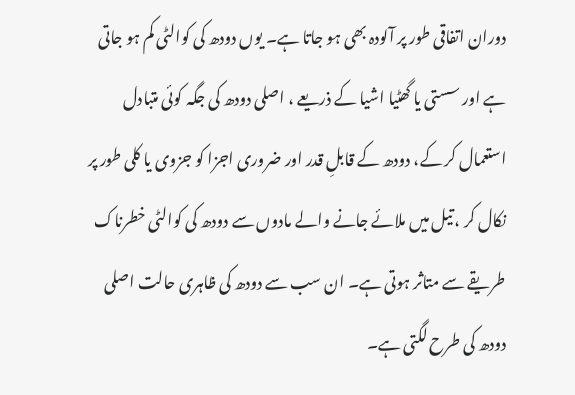دوران اتفاقی طور پر آلودہ بھی ہو جاتا ہے۔ یوں دودھ کی کوالٹی کم ہو جاتی ہے اور سستی یا گھٹیا اشیا کے ذریعے ، اصلی دودھ کی جگہ کوئی متبادل استعمال کر کے، دودھ کے قابلِ قدر اور ضروری اجزا کو جزوی یا کلی طور پر نکال کر ، تیل میں ملائے جانے والے مادوں سے دودھ کی کوالٹی خطرناک طریقے سے متاثر ہوتی ہے۔ ان سب سے دودھ کی ظاہری حالت اصلی دودھ کی طرح لگتی ہے۔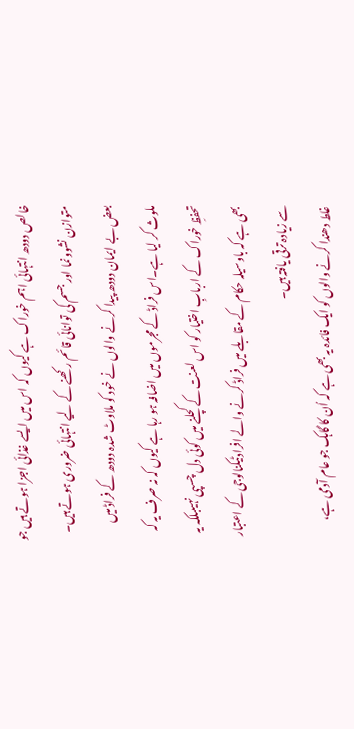خالص دودھ انتہائی اہم خوراک ہے کیوں کہ اس میں ایسے غذائی اجزا ہوتے ہیں جو متوازن نشوونما اور جسم کی توانائی قائم رکھنے کے لیے انتہائی ضروری ہوتے ہیں۔ بعض بے ایمان دودھ پیدا کرنے والوں نے خود کو ملاوٹ شدہ دودھ کے فراڈ میں ملوث کر لیا ہے۔اس فراڈ کے مجرموں میں اضافہ ہو رہا ہے کیوں کہ نہ صرف یہ کہ تحفظِ خوراک کے اربابِ اختیار کو اس لعنت کے کچلنے میں کوئی دل چسپی نہیںبلکہ یہ بھی ہے کہ باوسیلہ حکام کے مقابلے میں فراڈ کرنے والے افرادٹیکنالوجی کے اعتبار سے زیادہ ترقی یافتہ ہیں۔
غلط دھندا کرنے والوں کو ایک فائدہ یہ بھی ہے کہ اُن کا گاہک جو عام آدمی ہے،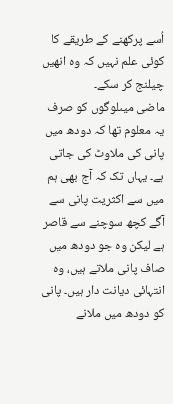اُسے پرکھنے کے طریقے کا کوئی علم نہیں کہ وہ انھیں چیلنج کر سکے۔
ماضی میںلوگوں کو صرف یہ معلوم تھا کہ دودھ میں پانی کی ملاوٹ کی جاتی ہے۔ یہاں تک کہ آج بھی ہم میں سے اکثریت پانی سے آگے کچھ سوچنے سے قاصر ہے لیکن وہ جو دودھ میں صاف پانی ملاتے ہیں، وہ انتہائی دیانت دار ہیں۔ پانی کو دودھ میں ملانے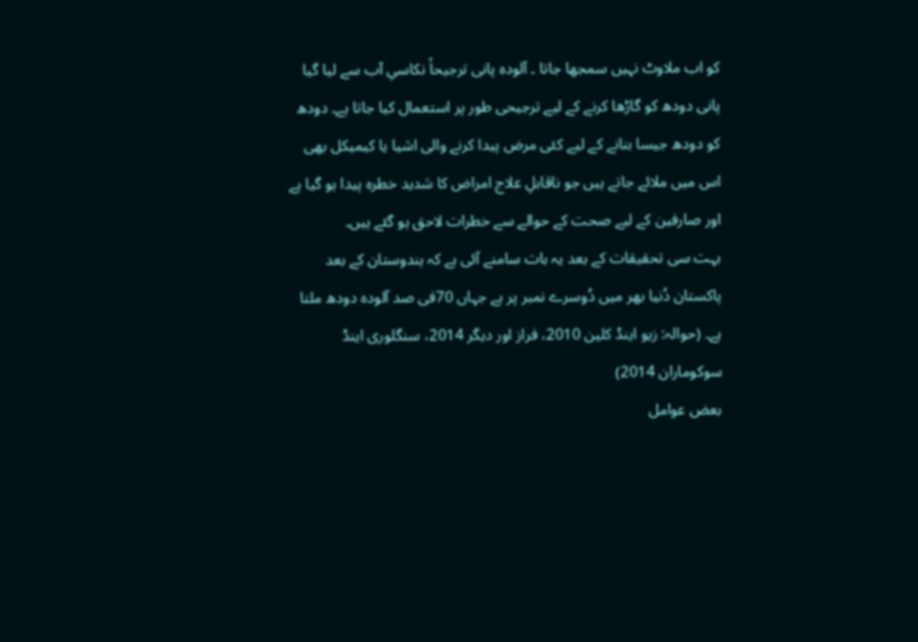کو اب ملاوٹ نہیں سمجھا جاتا ۔ آلودہ پانی ترجیحاً نکاسیِ آب سے لیا گیا پانی دودھ کو گاڑھا کرنے کے لیے ترجیحی طور پر استعمال کیا جاتا ہے۔ دودھ کو دودھ جیسا بنانے کے لیے کئی مرض پیدا کرنے والی اشیا یا کیمیکل بھی اس میں ملائے جاتے ہیں جو ناقابلِ علاج امراض کا شدید خطرہ پیدا ہو گیا ہے اور صارفین کے لیے صحت کے حوالے سے خطرات لاحق ہو گئے ہیں۔
بہت سی تحقیقات کے بعد یہ بات سامنے آئی ہے کہ ہندوستان کے بعد پاکستان دُنیا بھر میں دُوسرے نمبر پر ہے جہاں 70فی صد آلودہ دودھ ملتا ہے۔ (حوالہ: زیو اینڈ کلین 2010، فراز اور دیگر 2014، سنگلوری اینڈ سوکوماران 2014)
بعض عوامل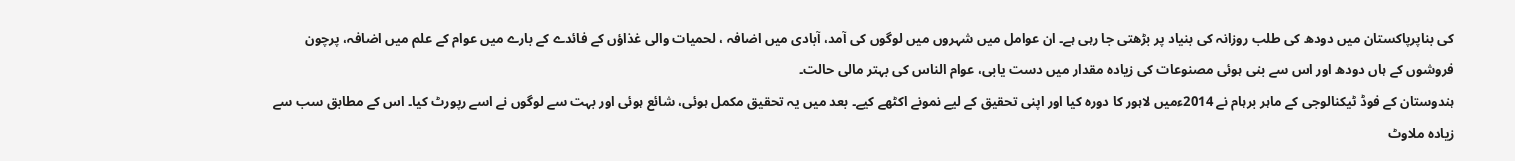کی بناپرپاکستان میں دودھ کی طلب روزانہ کی بنیاد پر بڑھتی جا رہی ہے۔ ان عوامل میں شہروں میں لوگوں کی آمد، آبادی میں اضافہ ، لحمیات والی غذاؤں کے فائدے کے بارے میں عوام کے علم میں اضافہ، پرچون فروشوں کے ہاں دودھ اور اس سے بنی ہوئی مصنوعات کی زیادہ مقدار میں دست یابی، عوام الناس کی بہتر مالی حالت۔
ہندوستان کے فوڈ ٹیکنالوجی کے ماہر برہام نے 2014ءمیں لاہور کا دورہ کیا اور اپنی تحقیق کے لیے نمونے اکٹھے کیے۔ بعد میں یہ تحقیق مکمل ہوئی، شائع ہوئی اور بہت سے لوگوں نے اسے رپورٹ کیا۔ اس کے مطابق سب سے زیادہ ملاوٹ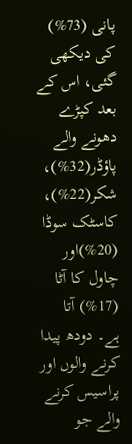پانی (73%) کی دیکھی گئی، اس کے بعد کپڑے دھونے والے پاؤڈر(32%)، شکر(22%)، کاسٹک سوڈا (20%)اور چاول کا آٹا (17%) آتا ہے۔ دودھ پیدا کرنے والوں اور پراسیس کرنے والے جو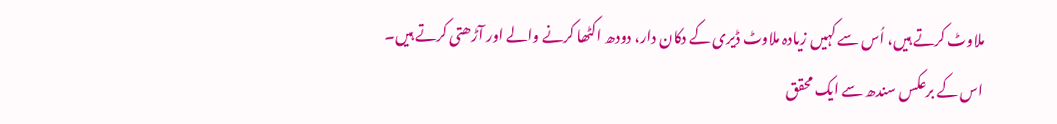ملاوٹ کرتے ہیں، اُس سے کہیں زیادہ ملاوٹ ڈیری کے دکان دار، دودھ اکٹھا کرنے والے اور آڑھتی کرتے ہیں۔
اس کے برعکس سندھ سے ایک محقق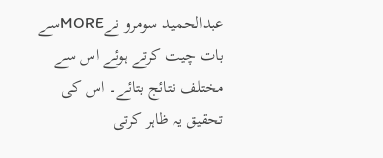عبدالحمید سومرو نےMOREسے بات چیت کرتے ہوئے اس سے مختلف نتائج بتائے۔ اس کی تحقیق یہ ظاہر کرتی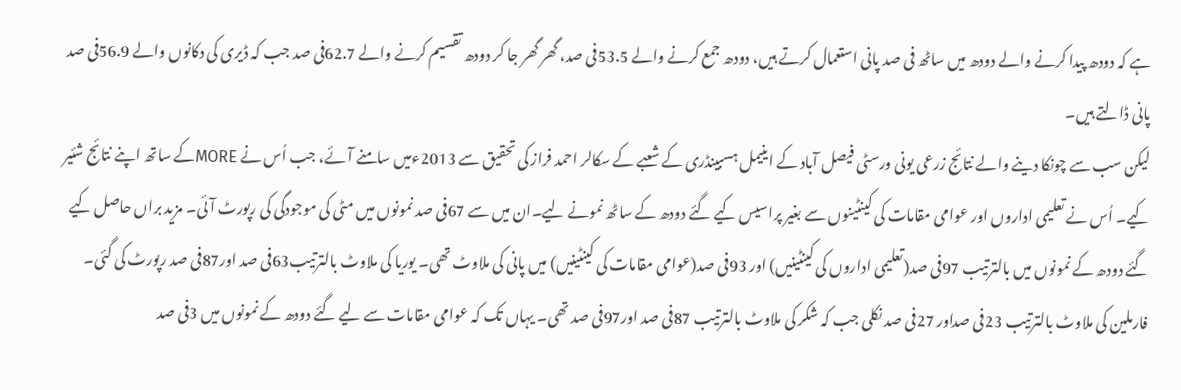ہے کہ دودھ پیدا کرنے والے دودھ میں ساٹھ فی صد پانی استعمال کرتے ہیں، دودھ جمع کرنے والے 53.5فی صد، گھر گھر جا کر دودھ تقسیم کرنے والے 62.7فی صد جب کہ ڈیری کی دکانوں والے 56.9فی صد پانی ڈالتے ہیں۔
لیکن سب سے چونکا دینے والے نتائج زرعی یونی ورسٹی فیصل آباد کے اینیمل ہسبینڈری کے شعبے کے سکالر احمد فراز کی تحقیق سے 2013ءمیں سامنے آئے، جب اُس نے MOREکے ساتھ اپنے نتائج شئیر کیے۔ اُس نے تعلیمی اداروں اور عوامی مقامات کی کینٹینوں سے بغیر پراسیس کیے گئے دودھ کے ساٹھ نمونے لیے۔ان میں سے 67فی صد نمونوں میں مٹی کی موجودگی کی رپورٹ آئی۔ مزید براں حاصل کیے گئے دودھ کے نمونوں میں بالترتیب 97فی صد(تعلیمی اداروں کی کینٹینیں) اور 93فی صد(عوامی مقامات کی کینٹینیں) میں پانی کی ملاوٹ تھی۔ یوریا کی ملاوٹ بالترتیب63فی صد اور87فی صد رپورٹ کی گئی۔ فارملین کی ملاوٹ بالترتیب 23فی صداور 27فی صد نکلی جب کہ شکر کی ملاوٹ بالترتیب 87فی صد اور97فی صد تھی۔ یہاں تک کہ عوامی مقامات سے لیے گئے دودھ کے نمونوں میں 3فی صد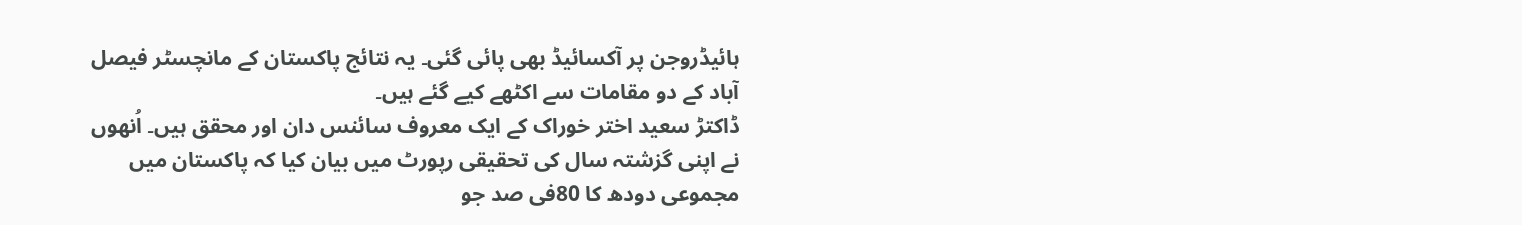ہائیڈروجن پر آکسائیڈ بھی پائی گئی۔ یہ نتائج پاکستان کے مانچسٹر فیصل آباد کے دو مقامات سے اکٹھے کیے گئے ہیں۔
ڈاکتڑ سعید اختر خوراک کے ایک معروف سائنس دان اور محقق ہیں۔ اُنھوں نے اپنی گزشتہ سال کی تحقیقی رپورٹ میں بیان کیا کہ پاکستان میں مجموعی دودھ کا 80فی صد جو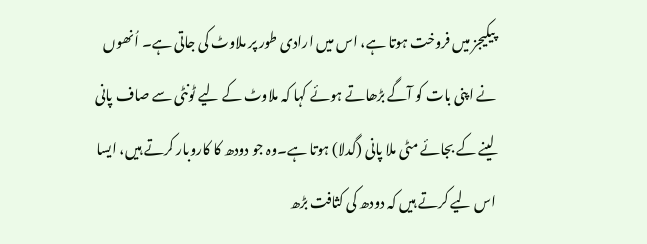پیکیجز میں فروخت ہوتا ہے، اس میں ارادی طور پر ملاوٹ کی جاتی ہے۔ اُنھوں نے اپنی بات کو آگے بڑھاتے ہوئے کہا کہ ملاوٹ کے لیے ٹونٹی سے صاف پانی لینے کے بجائے مٹی ملا پانی (گدلا) ہوتا ہے۔وہ جو دودھ کا کاروبار کرتے ہیں، ایسا اس لیے کرتے ہیں کہ دودھ کی کثافت بڑھ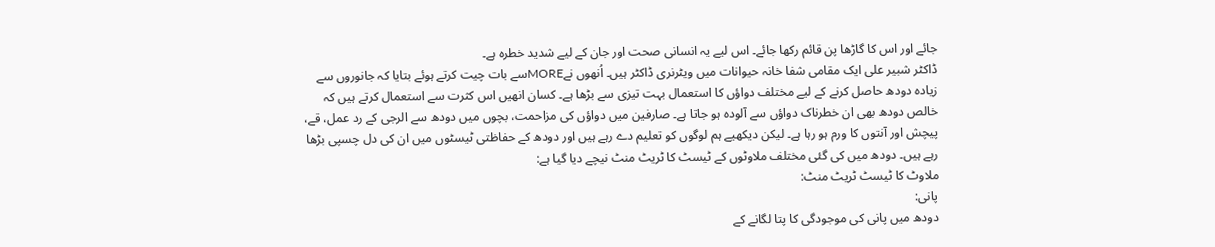جائے اور اس کا گاڑھا پن قائم رکھا جائے۔ اس لیے یہ انسانی صحت اور جان کے لیے شدید خطرہ ہے۔
ڈاکٹر شبیر علی ایک مقامی شفا خانہ حیوانات میں ویٹرنری ڈاکٹر ہیں۔ اُنھوں نےMOREسے بات چیت کرتے ہوئے بتایا کہ جانوروں سے زیادہ دودھ حاصل کرنے کے لیے مختلف دواؤں کا استعمال بہت تیزی سے بڑھا ہے۔ کسان انھیں اس کثرت سے استعمال کرتے ہیں کہ خالص دودھ بھی ان خطرناک دواؤں سے آلودہ ہو جاتا ہے۔ صارفین میں دواؤں کی مزاحمت، بچوں میں دودھ سے الرجی کے رد عمل، قے، پیچش اور آنتوں کا ورم ہو رہا ہے۔ لیکن دیکھیے ہم لوگوں کو تعلیم دے رہے ہیں اور دودھ کے حفاظتی ٹیسٹوں میں ان کی دل چسپی بڑھا رہے ہیں۔ دودھ میں کی گئی مختلف ملاوٹوں کے ٹیسٹ کا ٹریٹ منٹ نیچے دیا گیا ہے:
ملاوٹ کا ٹیسٹ ٹریٹ منٹ:
پانی:
دودھ میں پانی کی موجودگی کا پتا لگانے کے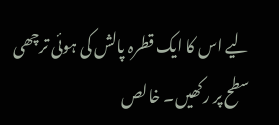لیے اس کا ایک قطرہ پالش کی ہوئی ترچھی سطح پر رکھیں۔ خالص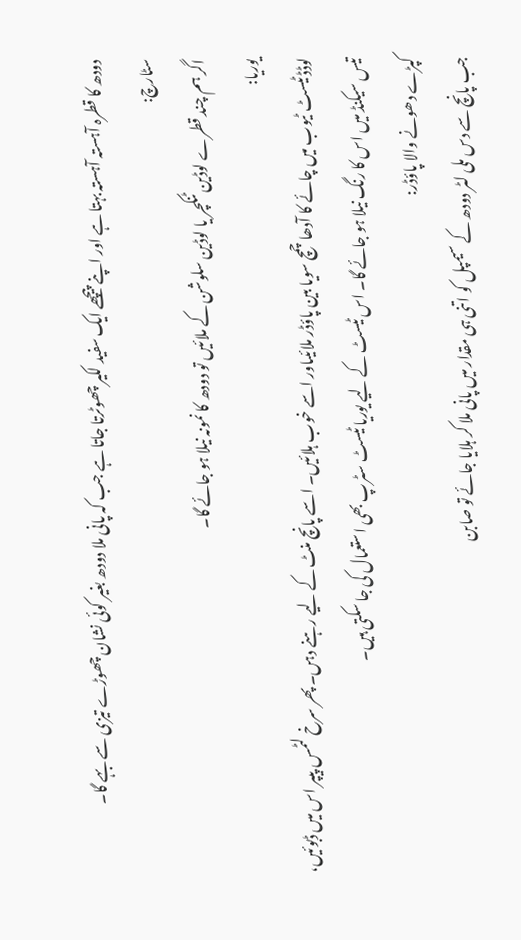دودھ کا قطرہ آہستہ آہستہ بہتا ہے اور اپنے پیچھے ایک سفید لکیر چھوٹرتا جاتا ہے جب کہ پانی ملا دودھ بغیر کوئی نشان چھوڑے تیزی سے بہے گا۔
سٹارچ:
اگر ہم چند قطرے لوڈین ٹنکچر یا لوڈین سلوشن کے ملائیں تو دودھ کا نمونہ نیلا ہو جائے گا۔
یوریا:
لوڈڈ ٹیسٹ ٹیوب میں چائے کا آدھا چمچ سویا بین پاؤڈر ملائیںاور اسے خوب ہلائیں۔ اسے پانچ منٹ کے لیے رہنے دہں۔ پھر سرخ لٹمس پیپر اس میں ڈبوئیں، تیس سیکنڈ میں اس کا رنگ نیلا ہو جائے گا۔ اس ٹیسٹ کے لیے یوریا ٹیسٹ سٹرپ بھی استعمال کی جا سکتی ہیں۔
کپڑے دھونے والا پاؤڈر:
جب پانچ سے دس ملی لٹر دودھ کے سیمپل کو اتنی ہی مقدار میں پانی ملا کر ہلایا جائے تو صابن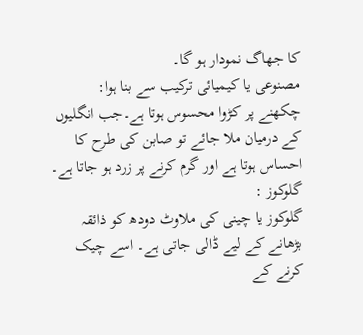کا جھاگ نمودار ہو گا۔
مصنوعی یا کیمیائی ترکیب سے بنا ہوا:
چکھنے پر کڑوا محسوس ہوتا ہے۔جب انگلیوں کے درمیان ملا جائے تو صابن کی طرح کا احساس ہوتا ہے اور گرم کرنے پر زرد ہو جاتا ہے۔
گلوکوز :
گلوکوز یا چینی کی ملاوٹ دودھ کو ذائقہ بڑھانے کے لیے ڈالی جاتی ہے۔ اسے چیک کرنے کے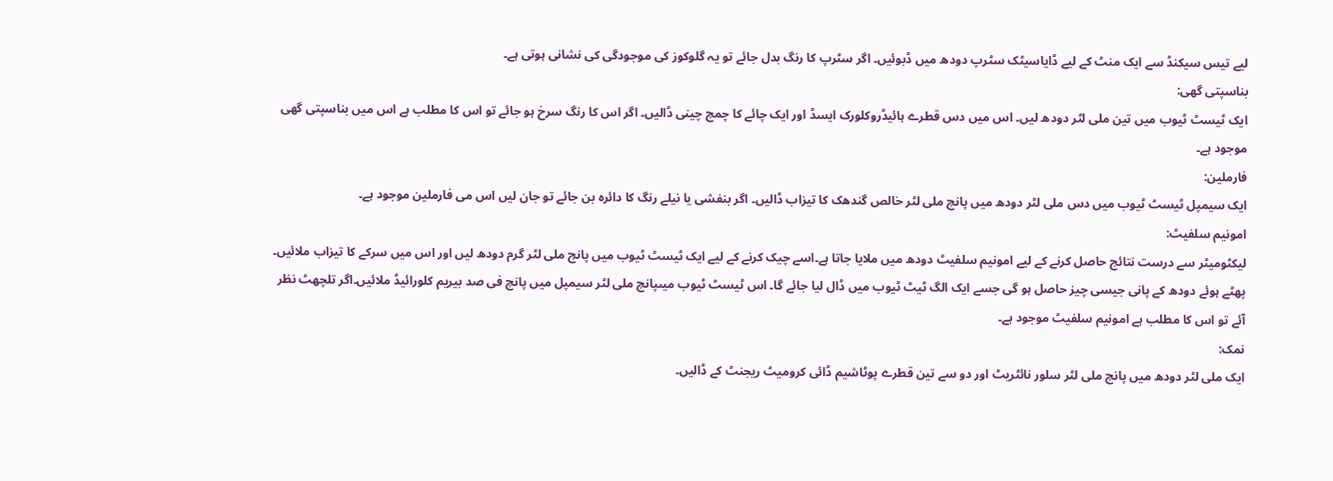لیے تیس سیکنڈ سے ایک منٹ کے لیے ڈایاسیٹک سٹرپ دودھ میں ڈبوئیں۔ اگر سٹرپ کا رنگ بدل جائے تو یہ گلوکوز کی موجودگی کی نشانی ہوتی ہے۔
بناسپتی گھی:
ایک ٹیسٹ ٹیوب میں تین ملی لٹر دودھ لیں۔ اس میں دس قطرے ہائیڈروکلورک ایسڈ اور ایک چائے کا چمچ چینی ڈالیں۔ اگر اس کا رنگ سرخ ہو جائے تو اس کا مطلب ہے اس میں بناسپتی گھی موجود ہے۔
فارملین:
ایک سیمپل ٹیسٹ ٹیوب میں دس ملی لٹر دودھ میں پانچ ملی لٹر خالص گندھک کا تیزاب ڈالیں۔ اگر بنفشی یا نیلے رنگ کا دائرہ بن جائے تو جان لیں اس می فارملین موجود ہے۔
امونیم سلفیٹ:
لیکٹومیٹر سے درست نتائج حاصل کرنے کے لیے امونیم سلفیٹ دودھ میں ملایا جاتا ہے۔اسے چیک کرنے کے لیے ایک ٹیسٹ ٹیوب میں پانچ ملی لٹر گرم دودھ لیں اور اس میں سرکے کا تیزاب ملائیں۔ پھٹے ہوئے دودھ کے پانی جیسی چیز حاصل ہو گی جسے ایک الگ ٹیٹ ٹیوب میں ڈال لیا جائے گا۔ اس ٹیسٹ ٹیوب میںپانچ ملی لٹر سیمپل میں پانچ فی صد بیریم کلورائیڈ ملائیں۔اگر تلچھٹ نظر آئے تو اس کا مطلب ہے امونیم سلفیٹ موجود ہے۔
نمک:
ایک ملی لٹر دودھ میں پانچ ملی لٹر سلور نائٹریٹ اور دو سے تین قطرے پوٹاشیم ڈائی کرومیٹ ریجنٹ کے ڈالیں۔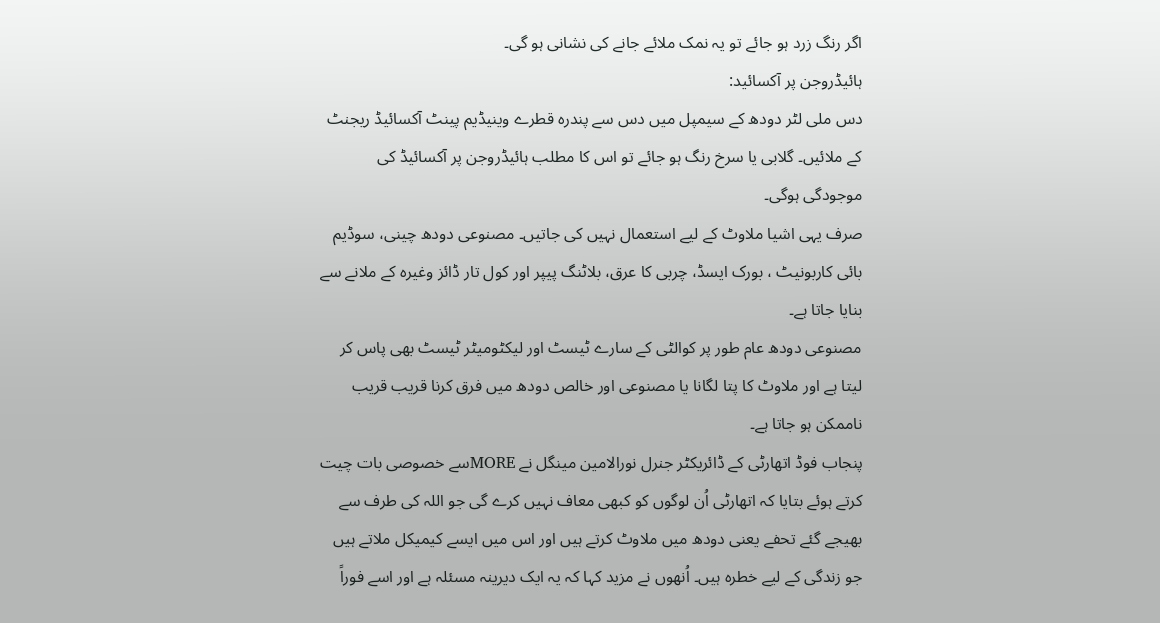اگر رنگ زرد ہو جائے تو یہ نمک ملائے جانے کی نشانی ہو گی۔
ہائیڈروجن پر آکسائید:
دس ملی لٹر دودھ کے سیمپل میں دس سے پندرہ قطرے وینیڈیم پینٹ آکسائیڈ ریجنٹ کے ملائیں۔ گلابی یا سرخ رنگ ہو جائے تو اس کا مطلب ہائیڈروجن پر آکسائیڈ کی موجودگی ہوگی۔
صرف یہی اشیا ملاوٹ کے لیے استعمال نہیں کی جاتیں۔ مصنوعی دودھ چینی، سوڈیم بائی کاربونیٹ ، بورک ایسڈ، چربی کا عرق، بلاٹنگ پیپر اور کول تار ڈائز وغیرہ کے ملانے سے بنایا جاتا ہے۔
مصنوعی دودھ عام طور پر کوالٹی کے سارے ٹیسٹ اور لیکٹومیٹر ٹیسٹ بھی پاس کر لیتا ہے اور ملاوٹ کا پتا لگانا یا مصنوعی اور خالص دودھ میں فرق کرنا قریب قریب ناممکن ہو جاتا ہے۔
پنجاب فوڈ اتھارٹی کے ڈائریکٹر جنرل نورالامین مینگل نے MOREسے خصوصی بات چیت کرتے ہوئے بتایا کہ اتھارٹی اُن لوگوں کو کبھی معاف نہیں کرے گی جو اللہ کی طرف سے بھیجے گئے تحفے یعنی دودھ میں ملاوٹ کرتے ہیں اور اس میں ایسے کیمیکل ملاتے ہیں جو زندگی کے لیے خطرہ ہیں۔ اُنھوں نے مزید کہا کہ یہ ایک دیرینہ مسئلہ ہے اور اسے فوراً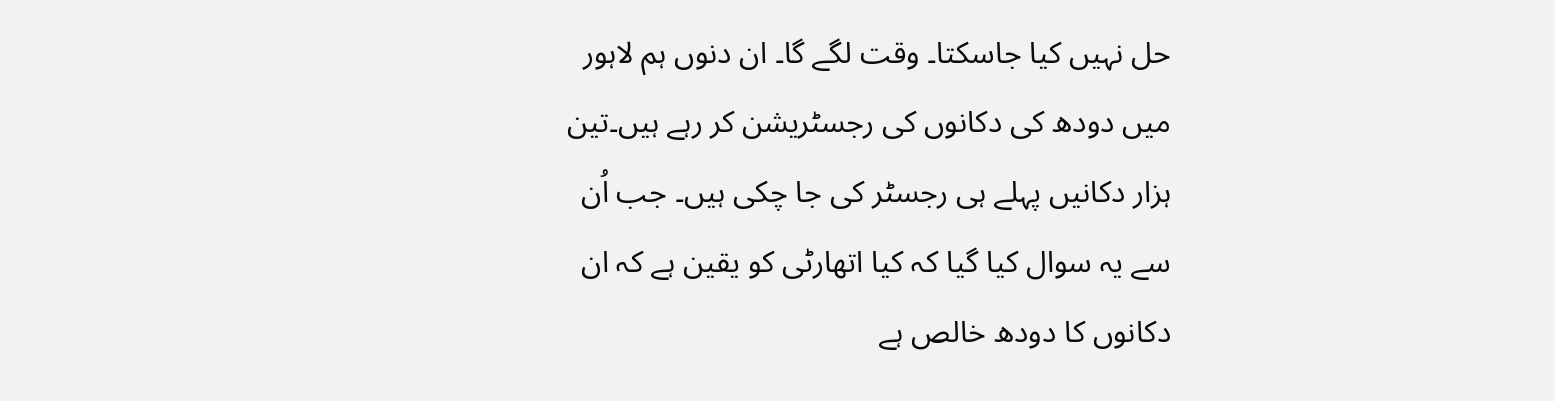حل نہیں کیا جاسکتا۔ وقت لگے گا۔ ان دنوں ہم لاہور میں دودھ کی دکانوں کی رجسٹریشن کر رہے ہیں۔تین ہزار دکانیں پہلے ہی رجسٹر کی جا چکی ہیں۔ جب اُن سے یہ سوال کیا گیا کہ کیا اتھارٹی کو یقین ہے کہ ان دکانوں کا دودھ خالص ہے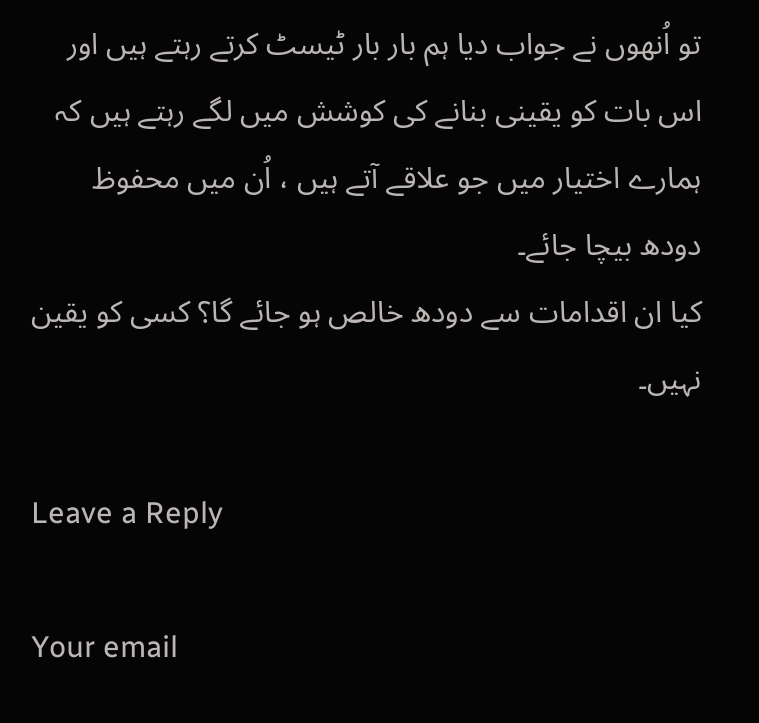تو اُنھوں نے جواب دیا ہم بار بار ٹیسٹ کرتے رہتے ہیں اور اس بات کو یقینی بنانے کی کوشش میں لگے رہتے ہیں کہ ہمارے اختیار میں جو علاقے آتے ہیں ، اُن میں محفوظ دودھ بیچا جائے۔
کیا ان اقدامات سے دودھ خالص ہو جائے گا؟ کسی کو یقین نہیں۔

Leave a Reply

Your email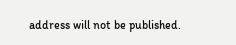address will not be published.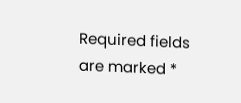Required fields are marked *